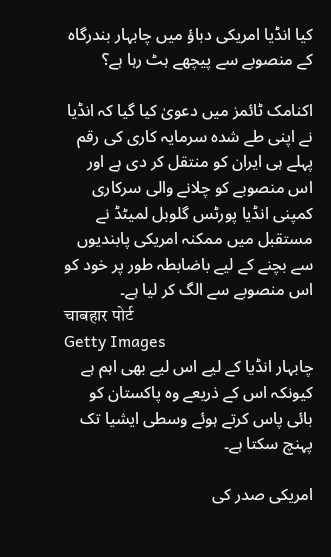کیا انڈیا امریکی دباؤ میں چابہار بندرگاہ کے منصوبے سے پیچھے ہٹ رہا ہے؟

اکنامک ٹائمز میں دعویٰ کیا گیا کہ انڈیا نے اپنی طے شدہ سرمایہ کاری کی رقم پہلے ہی ایران کو منتقل کر دی ہے اور اس منصوبے کو چلانے والی سرکاری کمپنی انڈیا پورٹس گلوبل لمیٹڈ نے مستقبل میں ممکنہ امریکی پابندیوں سے بچنے کے لیے باضابطہ طور پر خود کو اس منصوبے سے الگ کر لیا ہے۔
चाबहार पोर्ट
Getty Images
چابہار انڈیا کے لیے اس لیے بھی اہم ہے کیونکہ اس کے ذریعے وہ پاکستان کو بائی پاس کرتے ہوئے وسطی ایشیا تک پہنچ سکتا ہے۔

امریکی صدر کی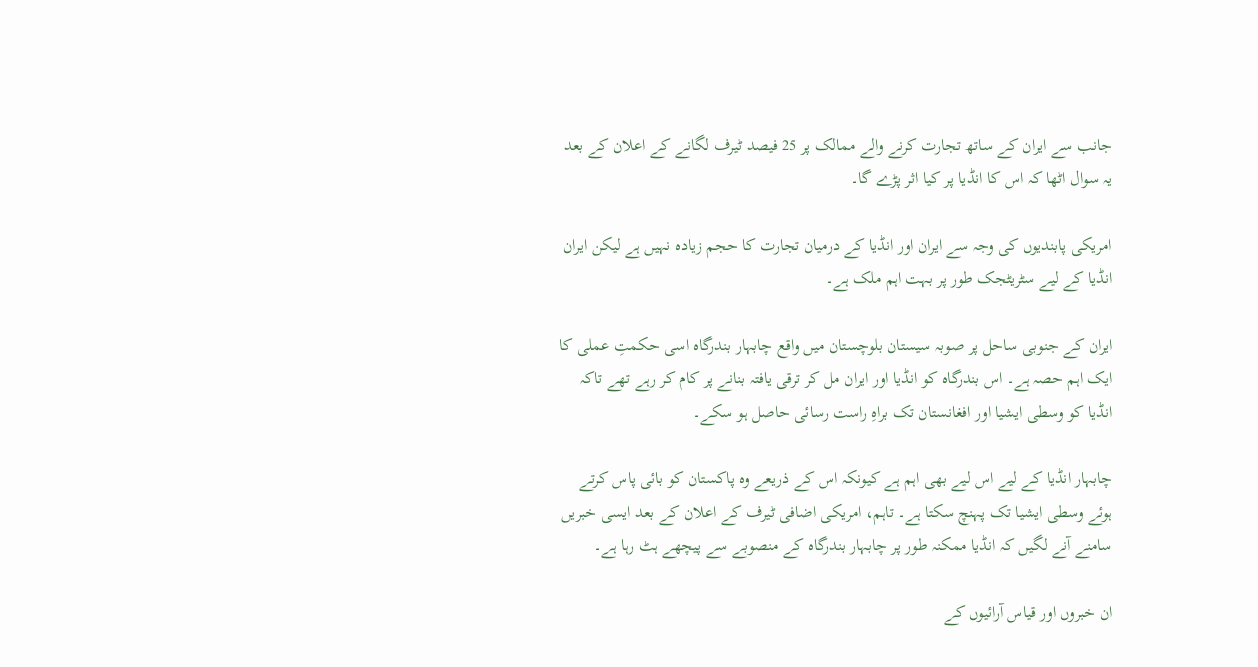جانب سے ایران کے ساتھ تجارت کرنے والے ممالک پر 25 فیصد ٹیرف لگانے کے اعلان کے بعد یہ سوال اٹھا کہ اس کا انڈیا پر کیا اثر پڑے گا۔

امریکی پابندیوں کی وجہ سے ایران اور انڈیا کے درمیان تجارت کا حجم زیادہ نہیں ہے لیکن ایران انڈیا کے لیے سٹریٹجک طور پر بہت اہم ملک ہے۔

ایران کے جنوبی ساحل پر صوبہ سیستان بلوچستان میں واقع چابہار بندرگاہ اسی حکمتِ عملی کا ایک اہم حصہ ہے۔ اس بندرگاہ کو انڈیا اور ایران مل کر ترقی یافتہ بنانے پر کام کر رہے تھے تاکہ انڈیا کو وسطی ایشیا اور افغانستان تک براہِ راست رسائی حاصل ہو سکے۔

چابہار انڈیا کے لیے اس لیے بھی اہم ہے کیونکہ اس کے ذریعے وہ پاکستان کو بائی پاس کرتے ہوئے وسطی ایشیا تک پہنچ سکتا ہے۔ تاہم، امریکی اضافی ٹیرف کے اعلان کے بعد ایسی خبریں سامنے آنے لگیں کہ انڈیا ممکنہ طور پر چابہار بندرگاہ کے منصوبے سے پیچھے ہٹ رہا ہے۔

ان خبروں اور قیاس آرائیوں کے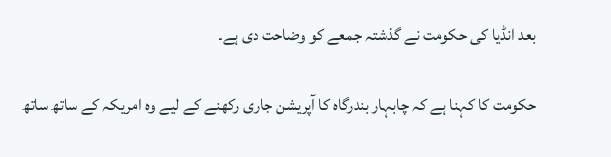بعد انڈیا کی حکومت نے گذشتہ جمعے کو وضاحت دی ہے۔

حکومت کا کہنا ہے کہ چابہار بندرگاہ کا آپریشن جاری رکھنے کے لیے وہ امریکہ کے ساتھ ساتھ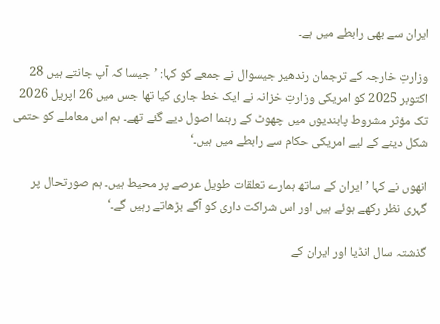ایران سے بھی رابطے میں ہے۔

وزارتِ خارجہ کے ترجمان رندھیر جیسوال نے جمعے کو کہا: ’جیسا کہ آپ جانتے ہیں 28 اکتوبر 2025 کو امریکی وزارتِ خزانہ نے ایک خط جاری کیا تھا جس میں 26 اپریل 2026 تک مؤثر مشروط پابندیوں میں چھوٹ کے رہنما اصول دیے گئے تھے۔ ہم اس معاملے کو حتمی شکل دینے کے لیے امریکی حکام سے رابطے میں ہیں۔‘

انھوں نے کہا ’ایران کے ساتھ ہمارے تعلقات طویل عرصے پر محیط ہیں۔ ہم صورتحال پر گہری نظر رکھے ہوئے ہیں اور اس شراکت داری کو آگے بڑھاتے رہیں گے۔‘

گذشتہ سال انڈیا اور ایران کے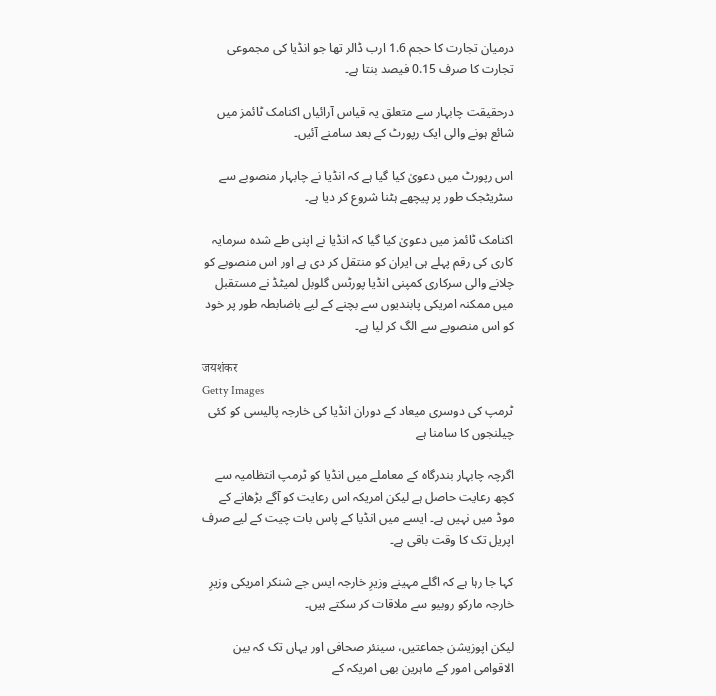درمیان تجارت کا حجم 1.6 ارب ڈالر تھا جو انڈیا کی مجموعی تجارت کا صرف 0.15 فیصد بنتا ہے۔

درحقیقت چابہار سے متعلق یہ قیاس آرائیاں اکنامک ٹائمز میں شائع ہونے والی ایک رپورٹ کے بعد سامنے آئیں۔

اس رپورٹ میں دعویٰ کیا گیا ہے کہ انڈیا نے چابہار منصوبے سے سٹریٹجک طور پر پیچھے ہٹنا شروع کر دیا ہے۔

اکنامک ٹائمز میں دعویٰ کیا گیا کہ انڈیا نے اپنی طے شدہ سرمایہ کاری کی رقم پہلے ہی ایران کو منتقل کر دی ہے اور اس منصوبے کو چلانے والی سرکاری کمپنی انڈیا پورٹس گلوبل لمیٹڈ نے مستقبل میں ممکنہ امریکی پابندیوں سے بچنے کے لیے باضابطہ طور پر خود کو اس منصوبے سے الگ کر لیا ہے۔

जयशंकर
Getty Images
ٹرمپ کی دوسری میعاد کے دوران انڈیا کی خارجہ پالیسی کو کئی چیلنجوں کا سامنا ہے

اگرچہ چابہار بندرگاہ کے معاملے میں انڈیا کو ٹرمپ انتظامیہ سے کچھ رعایت حاصل ہے لیکن امریکہ اس رعایت کو آگے بڑھانے کے موڈ میں نہیں ہے۔ ایسے میں انڈیا کے پاس بات چیت کے لیے صرف اپریل تک کا وقت باقی ہے۔

کہا جا رہا ہے کہ اگلے مہینے وزیرِ خارجہ ایس جے شنکر امریکی وزیرِ خارجہ مارکو روبیو سے ملاقات کر سکتے ہیں۔

لیکن اپوزیشن جماعتیں، سینئر صحافی اور یہاں تک کہ بین الاقوامی امور کے ماہرین بھی امریکہ کے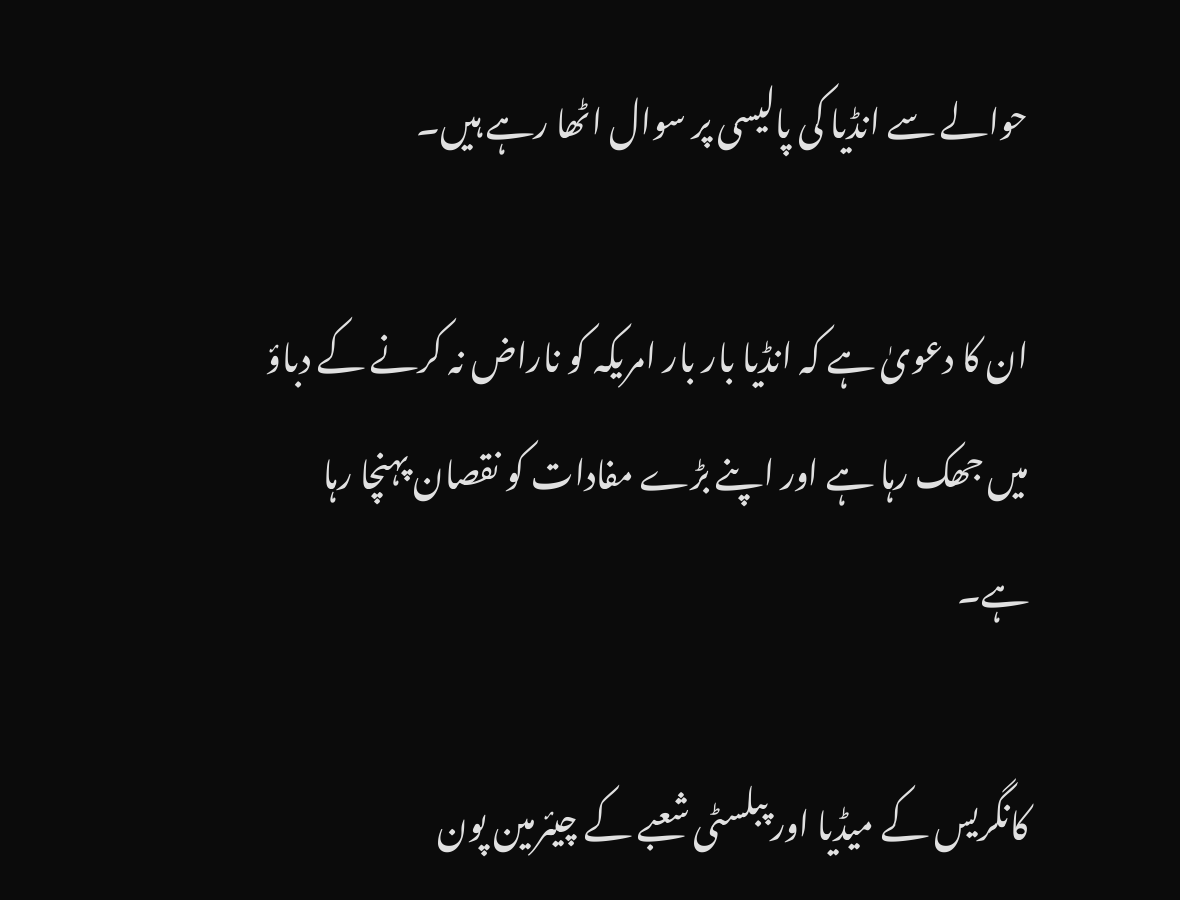حوالے سے انڈیا کی پالیسی پر سوال اٹھا رہے ہیں۔

ان کا دعویٰ ہے کہ انڈیا بار بار امریکہ کو ناراض نہ کرنے کے دباؤ میں جھک رہا ہے اور اپنے بڑے مفادات کو نقصان پہنچا رہا ہے۔

کانگریس کے میڈیا اور پبلسٹی شعبے کے چیئرمین پون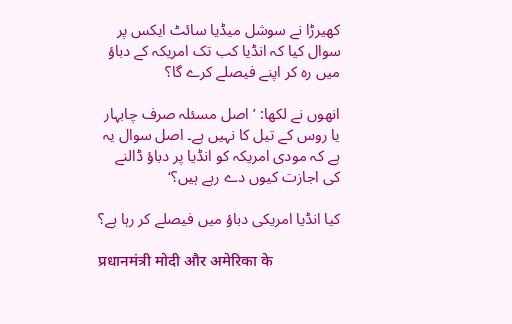کھیرڑا نے سوشل میڈیا سائٹ ایکس پر سوال کیا کہ انڈیا کب تک امریکہ کے دباؤ میں رہ کر اپنے فیصلے کرے گا؟

انھوں نے لکھا: ’اصل مسئلہ صرف چابہار یا روس کے تیل کا نہیں ہے۔ اصل سوال یہ ہے کہ مودی امریکہ کو انڈیا پر دباؤ ڈالنے کی اجازت کیوں دے رہے ہیں؟‘

کیا انڈیا امریکی دباؤ میں فیصلے کر رہا ہے؟

प्रधानमंत्री मोदी और अमेरिका के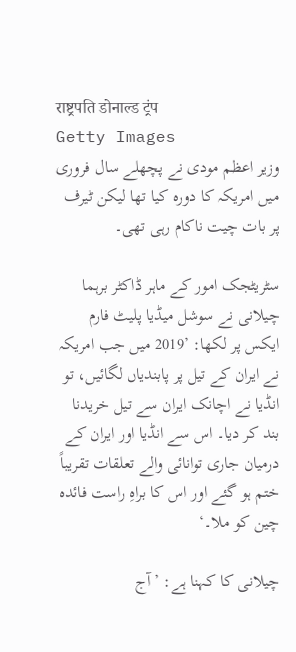राष्ट्रपति डोनाल्ड ट्रंप
Getty Images
وزیر اعظم مودی نے پچھلے سال فروری میں امریکہ کا دورہ کیا تھا لیکن ٹیرف پر بات چیت ناکام رہی تھی۔

سٹریٹجک امور کے ماہر ڈاکٹر برہما چیلانی نے سوشل میڈیا پلیٹ فارم ایکس پر لکھا: ’2019 میں جب امریکہ نے ایران کے تیل پر پابندیاں لگائیں، تو انڈیا نے اچانک ایران سے تیل خریدنا بند کر دیا۔ اس سے انڈیا اور ایران کے درمیان جاری توانائی والے تعلقات تقریباً ختم ہو گئے اور اس کا براہِ راست فائدہ چین کو ملا۔‘

چیلانی کا کہنا ہے: ’آج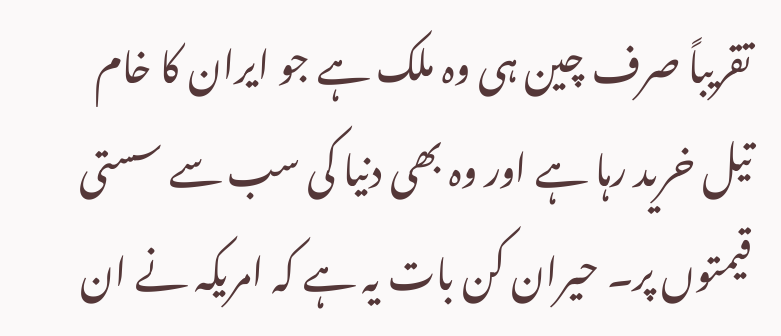تقریباً صرف چین ہی وہ ملک ہے جو ایران کا خام تیل خرید رہا ہے اور وہ بھی دنیا کی سب سے سستی قیمتوں پر۔ حیران کن بات یہ ہے کہ امریکہ نے ان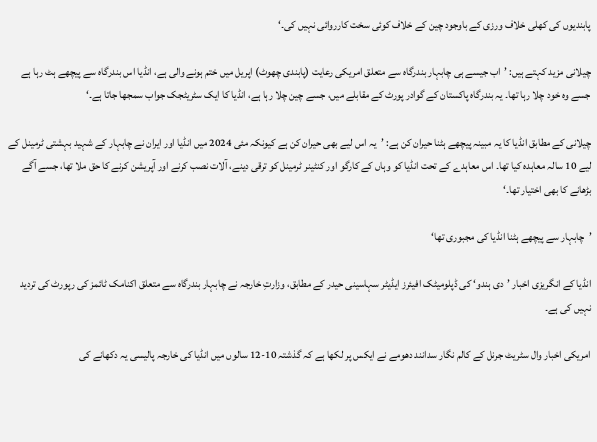پابندیوں کی کھلی خلاف ورزی کے باوجود چین کے خلاف کوئی سخت کارروائی نہیں کی۔‘

چیلانی مزید کہتے ہیں: ’اب جیسے ہی چابہار بندرگاہ سے متعلق امریکی رعایت (پابندی چھوٹ) اپریل میں ختم ہونے والی ہے، انڈیا اس بندرگاہ سے پیچھے ہٹ رہا ہے جسے وہ خود چلا رہا تھا۔ یہ بندرگاہ پاکستان کے گوادر پورٹ کے مقابلے میں، جسے چین چلا رہا ہے، انڈیا کا ایک سٹریٹجک جواب سمجھا جاتا ہے۔‘

چیلانی کے مطابق انڈیا کا یہ مبینہ پیچھے ہٹنا حیران کن ہے: ’یہ اس لیے بھی حیران کن ہے کیونکہ مئی 2024 میں انڈیا اور ایران نے چابہار کے شہید بہشتی ٹرمینل کے لیے 10 سالہ معاہدہ کیا تھا۔ اس معاہدے کے تحت انڈیا کو وہاں کے کارگو اور کنٹینر ٹرمینل کو ترقی دینے، آلات نصب کرنے اور آپریشن کرنے کا حق ملا تھا، جسے آگے بڑھانے کا بھی اختیار تھا۔‘

’چابہار سے پیچھے ہٹنا انڈیا کی مجبوری تھا‘

انڈیا کے انگریزی اخبار ’دی ہندو‘ کی ڈپلومیٹک افیئرز ایڈیٹر سہاسینی حیدر کے مطابق، وزارتِ خارجہ نے چابہار بندرگاہ سے متعلق اکنامک ٹائمز کی رپورٹ کی تردید نہیں کی ہے۔

امریکی اخبار وال سٹریٹ جرنل کے کالم نگار سدانند دھومے نے ایکس پر لکھا ہے کہ گذشتہ 10-12 سالوں میں انڈیا کی خارجہ پالیسی یہ دکھانے کی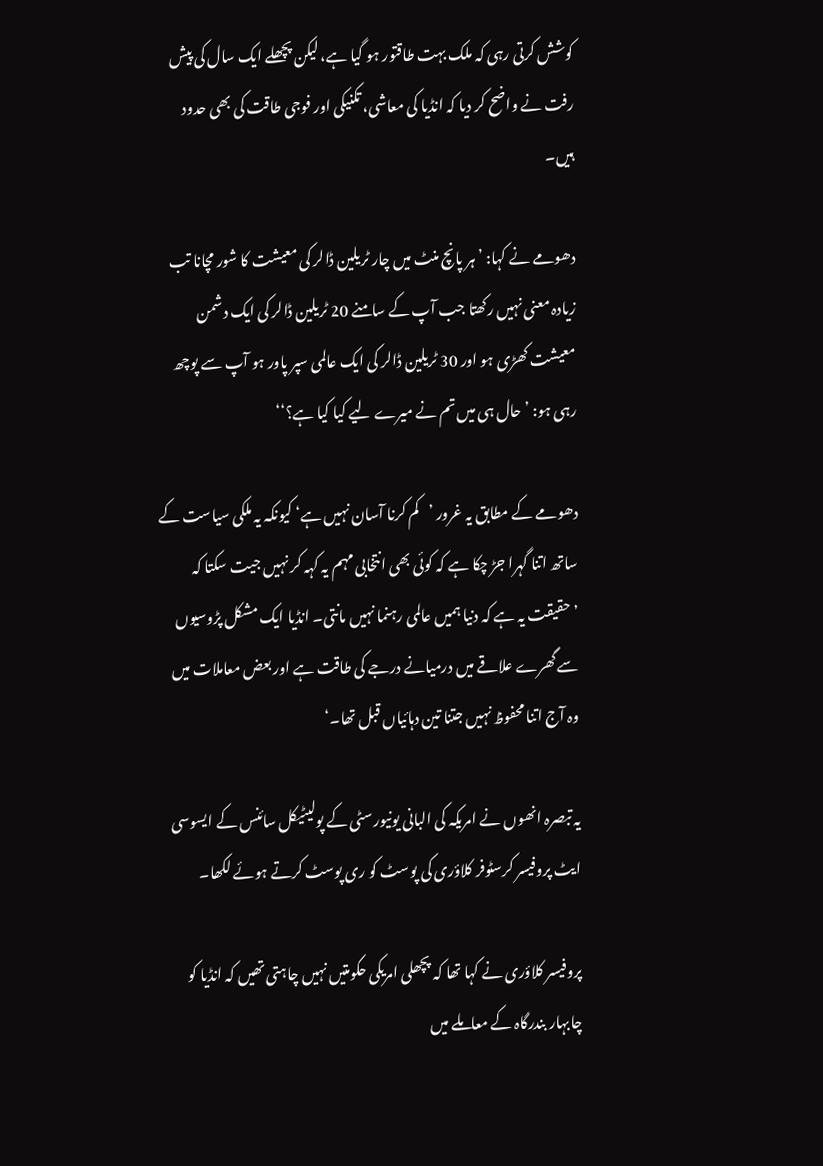کوشش کرتی رہی کہ ملک بہت طاقتور ہو گیا ہے، لیکن پچھلے ایک سال کی پیش رفت نے واضح کر دیا کہ انڈیا کی معاشی، تکنیکی اور فوجی طاقت کی بھی حدود ہیں۔

دھومے نے کہا: ’ہر پانچ منٹ میں چار ٹریلین ڈالر کی معیشت کا شور مچانا تب زیادہ معنی نہیں رکھتا جب آپ کے سامنے 20 ٹریلین ڈالر کی ایک دشمن معیشت کھڑی ہو اور 30 ٹریلین ڈالر کی ایک عالمی سپر پاور ہو آپ سے پوچھ رہی ہو: ’حال ہی میں تم نے میرے لیے کیا کیا ہے؟‘‘

دھومے کے مطابق یہ غرور ’کم کرنا آسان نہیں ہے‘ کیونکہ یہ ملکی سیاست کے ساتھ اتنا گہرا جڑ چکا ہے کہ کوئی بھی انتخابی مہم یہ کہہ کر نہیں جیت سکتا کہ ’حقیقت یہ ہے کہ دنیا ہمیں عالمی رہنما نہیں مانتی۔ انڈیا ایک مشکل پڑوسیوں سے گھرے علاقے میں درمیانے درجے کی طاقت ہے اور بعض معاملات میں وہ آج اتنا محفوظ نہیں جتنا تین دہائیاں قبل تھا۔‘

یہ تبصرہ انھوں نے امریکہ کی البانی یونیورسٹی کے پولیٹیکل سائنس کے ایسوسی ایٹ پروفیسر کرسٹوفر کلاؤری کی پوسٹ کو ری پوسٹ کرتے ہوئے لکھا۔

پروفیسر کلاؤری نے کہا تھا کہ پچھلی امریکی حکومتیں نہیں چاہتی تھیں کہ انڈیا کو چابہار بندرگاہ کے معاملے میں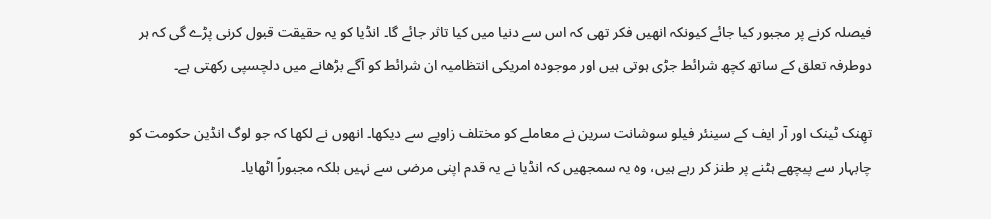فیصلہ کرنے پر مجبور کیا جائے کیونکہ انھیں فکر تھی کہ اس سے دنیا میں کیا تاثر جائے گا۔ انڈیا کو یہ حقیقت قبول کرنی پڑے گی کہ ہر دوطرفہ تعلق کے ساتھ کچھ شرائط جڑی ہوتی ہیں اور موجودہ امریکی انتظامیہ ان شرائط کو آگے بڑھانے میں دلچسپی رکھتی ہے۔

تھِنک ٹینک اور آر ایف کے سینئر فیلو سوشانت سرین نے معاملے کو مختلف زاویے سے دیکھا۔ انھوں نے لکھا کہ جو لوگ انڈین حکومت کو چابہار سے پیچھے ہٹنے پر طنز کر رہے ہیں، وہ یہ سمجھیں کہ انڈیا نے یہ قدم اپنی مرضی سے نہیں بلکہ مجبوراً اٹھایا۔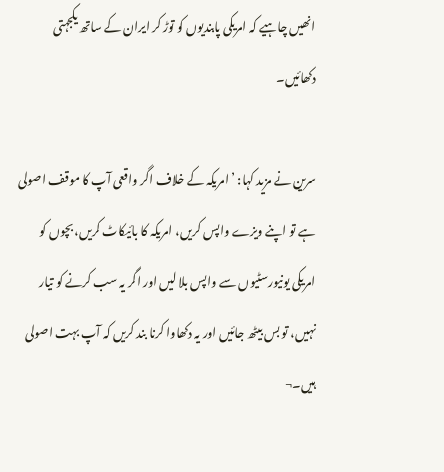انھیں چاہیے کہ امریکی پابندیوں کو توڑ کر ایران کے ساتھ یکجہتی دکھائیں۔

سرین نے مزید کہا: ’امریکہ کے خلاف اگر واقعی آپ کا موقف اصولی ہے تو اپنے ویزے واپس کریں، امریکہ کا بائیکاٹ کریں، بچوں کو امریکی یونیورسٹیوں سے واپس بلا لیں اور اگر یہ سب کرنے کو تیار نہیں، تو بس بیٹھ جائیں اور یہ دکھاوا کرنا بند کریں کہ آپ بہت اصولی ہیں۔¬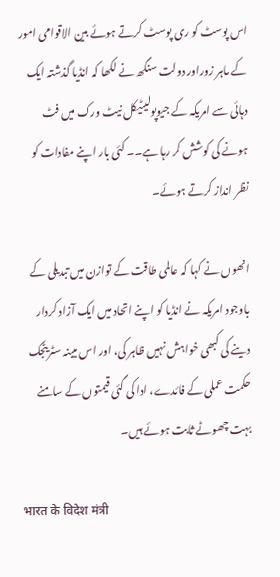اس پوسٹ کو ری پوسٹ کرتے ہوئے بین الاقوامی امور کے ماہر زوراور دولت سنگھ نے لکھا کہ انڈیا گذشتہ ایک دہائی سے امریکہ کے جیوپولیٹیکل نیٹ ورک میں فٹ ہونے کی کوشش کر رہا ہے۔۔ کئی بار اپنے مفادات کو نظر انداز کرتے ہوئے۔

انھوں نے کہا کہ عالمی طاقت کے توازن میں تبدیلی کے باوجود امریکہ نے انڈیا کو اپنے اتحاد میں ایک آزاد کردار دینے کی کبھی خواہش نہیں ظاہر کی، اور اس مبینہ سٹریٹجک حکمت عملی کے فائدے، ادا کی گئی قیمتوں کے سامنے بہت چھوٹے ثابت ہوئے ہیں۔

भारत के विदेश मंत्री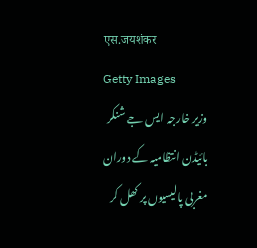एस.जयशंकर
Getty Images
وزیر خارجہ ایس جے شنکر بائیڈن انتظامیہ کے دوران مغربی پالیسیوں پر کھل کر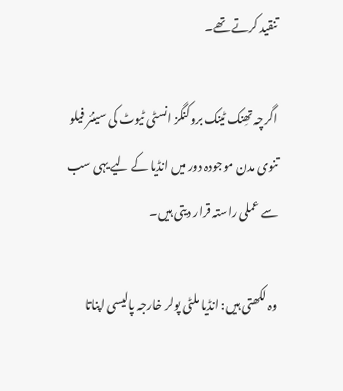تنقید کرتے تھے۔

اگرچہ تھِنک ٹینک بروکنگز انسٹی ٹیوٹ کی سینئر فیلو تنوی مدن موجودہ دور میں انڈیا کے لیے یہی سب سے عملی راستہ قرار دیتی ہیں۔

وہ لکھتی ہیں: انڈیا ملٹی پولر خارجہ پالیسی اپناتا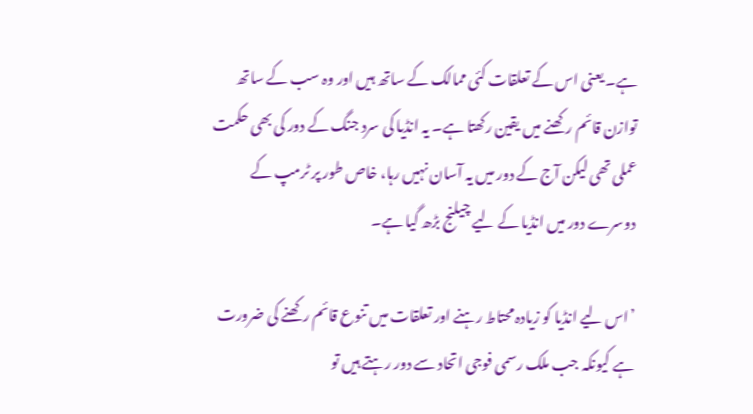ہے۔ یعنی اس کے تعلقات کئی ممالک کے ساتھ ہیں اور وہ سب کے ساتھ توازن قائم رکھنے میں یقین رکھتا ہے۔ یہ انڈیا کی سرد جنگ کے دور کی بھی حکمت عملی تھی لیکن آج کے دور میں یہ آسان نہیں رہا، خاص طور پر ٹرمپ کے دوسرے دور میں انڈیا کے لیے چیلنج بڑھ گیا ہے۔

’اس لیے انڈیا کو زیادہ محتاط رہنے اور تعلقات میں تنوع قائم رکھنے کی ضرورت ہے کیونکہ جب ملک رسمی فوجی اتحاد سے دور رہتے ہیں تو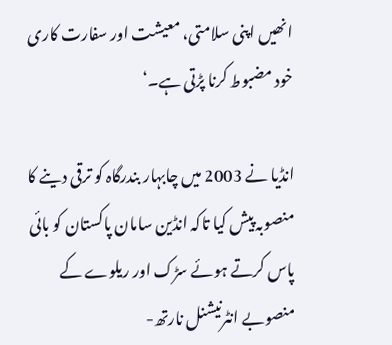انھیں اپنی سلامتی، معیشت اور سفارت کاری خود مضبوط کرنا پڑتی ہے۔‘

انڈیا نے 2003 میں چابہار بندرگاہ کو ترقی دینے کا منصوبہ پیش کیا تاکہ انڈین سامان پاکستان کو بائی پاس کرتے ہوئے سڑک اور ریلوے کے منصوبے انٹرنیشنل نارتھ-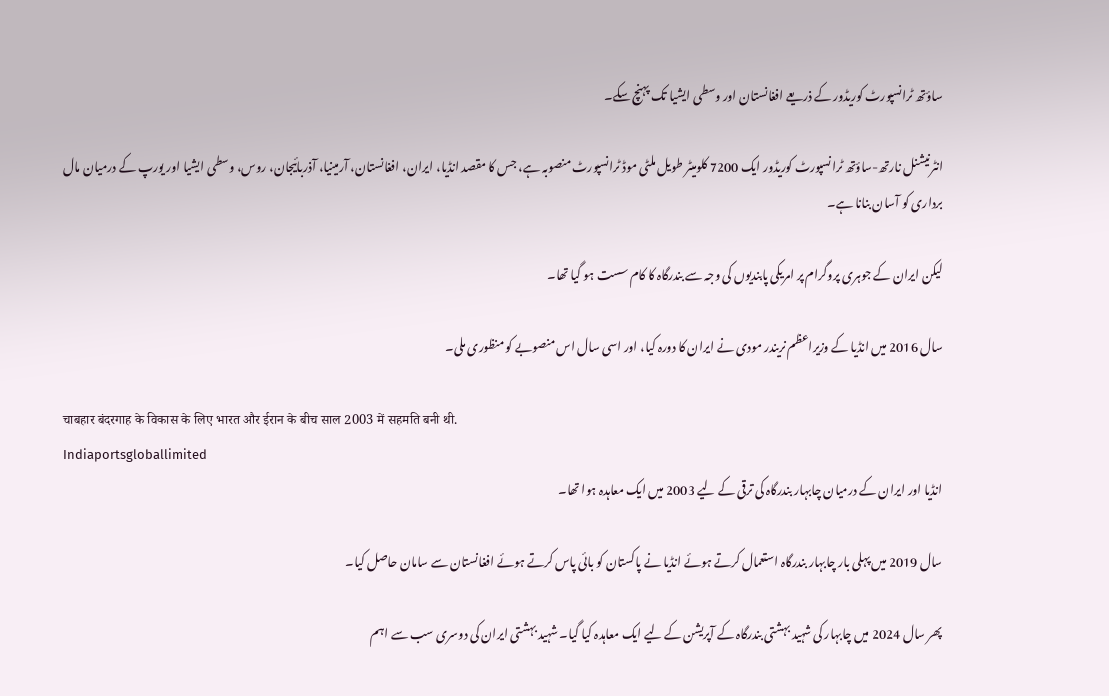ساؤتھ ٹرانسپورٹ کوریڈور کے ذریعے افغانستان اور وسطی ایشیا تک پہنچ سکے۔

انٹرنیشنل نارتھ-ساؤتھ ٹرانسپورٹ کوریڈور ایک 7200 کلومیٹر طویل ملٹی موڈ ٹرانسپورٹ منصوبہ ہے، جس کا مقصد انڈیا، ایران، افغانستان، آرمینیا، آذربائیجان، روس، وسطی ایشیا اور یورپ کے درمیان مال برداری کو آسان بنانا ہے۔

لیکن ایران کے جوہری پروگرام پر امریکی پابندیوں کی وجہ سے بندرگاہ کا کام سست ہو گیا تھا۔

سال 2016 میں انڈیا کے وزیراعظم نریندر مودی نے ایران کا دورہ کیا، اور اسی سال اس منصوبے کو منظوری ملی۔

चाबहार बंदरगाह के विकास के लिए भारत और ईरान के बीच साल 2003 में सहमति बनी थी.
Indiaportsgloballimited
انڈیا اور ایران کے درمیان چابہار بندرگاہ کی ترقی کے لیے 2003 میں ایک معاہدہ ہوا تھا۔

سال 2019 میں پہلی بار چابہار بندرگاہ استعمال کرتے ہوئے انڈیا نے پاکستان کو بائی پاس کرتے ہوئے افغانستان سے سامان حاصل کیا۔

پھر سال 2024 میں چابہار کی شہید بہشتی بندرگاہ کے آپریشن کے لیے ایک معاہدہ کیا گیا۔ شہید بہشتی ایران کی دوسری سب سے اہم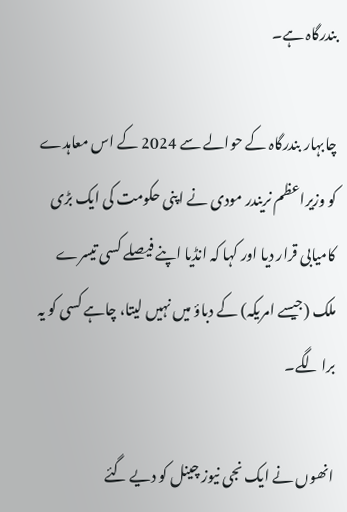بندرگاہ ہے۔

چابہار بندرگاہ کے حوالے سے 2024 کے اس معاہدے کو وزیراعظم نریندر مودی نے اپنی حکومت کی ایک بڑی کامیابی قرار دیا اور کہا کہ انڈیا اپنے فیصلے کسی تیسرے ملک (جیسے امریکہ) کے دباؤ میں نہیں لیتا، چاہے کسی کو یہ برا لگے۔

انھوں نے ایک نجی نیوز چینل کو دیے گئے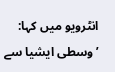انٹرویو میں کہا: ’وسطی ایشیا سے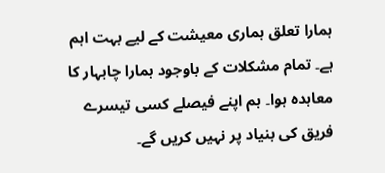ہمارا تعلق ہماری معیشت کے لیے بہت اہم ہے۔ تمام مشکلات کے باوجود ہمارا چابہار کا معاہدہ ہوا۔ ہم اپنے فیصلے کسی تیسرے فریق کی بنیاد پر نہیں کریں گے۔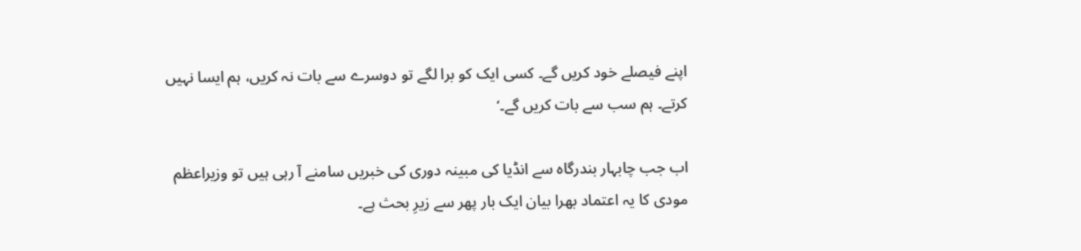اپنے فیصلے خود کریں گے۔ کسی ایک کو برا لگے تو دوسرے سے بات نہ کریں، ہم ایسا نہیں کرتے۔ ہم سب سے بات کریں گے۔‘

اب جب چابہار بندرگاہ سے انڈیا کی مبینہ دوری کی خبریں سامنے آ رہی ہیں تو وزیراعظم مودی کا یہ اعتماد بھرا بیان ایک بار پھر سے زیرِ بحث ہے۔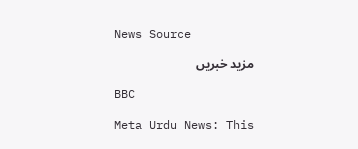News Source

مزید خبریں

BBC

Meta Urdu News: This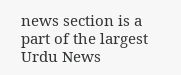news section is a part of the largest Urdu News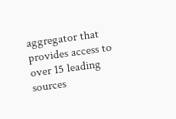aggregator that provides access to over 15 leading sources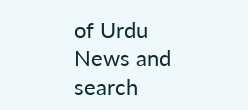of Urdu News and search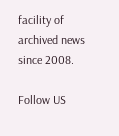facility of archived news since 2008.

Follow US